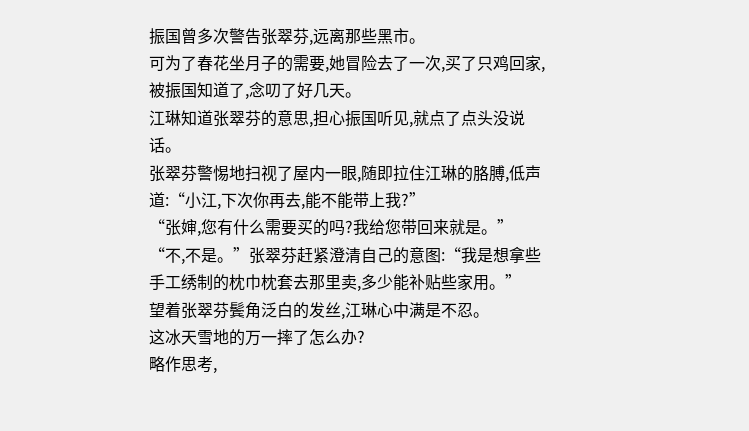振国曾多次警告张翠芬,远离那些黑市。
可为了春花坐月子的需要,她冒险去了一次,买了只鸡回家,被振国知道了,念叨了好几天。
江琳知道张翠芬的意思,担心振国听见,就点了点头没说话。
张翠芬警惕地扫视了屋内一眼,随即拉住江琳的胳膊,低声道:“小江,下次你再去,能不能带上我?”
“张婶,您有什么需要买的吗?我给您带回来就是。”
“不,不是。”张翠芬赶紧澄清自己的意图:“我是想拿些手工绣制的枕巾枕套去那里卖,多少能补贴些家用。”
望着张翠芬鬓角泛白的发丝,江琳心中满是不忍。
这冰天雪地的万一摔了怎么办?
略作思考,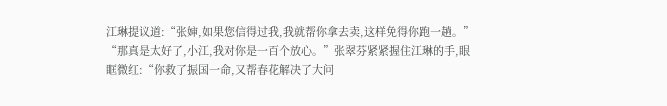江琳提议道:“张婶,如果您信得过我,我就帮你拿去卖,这样免得你跑一趟。”
“那真是太好了,小江,我对你是一百个放心。”张翠芬紧紧握住江琳的手,眼眶微红:“你救了振国一命,又帮春花解决了大问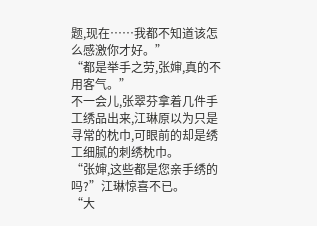题,现在……我都不知道该怎么感激你才好。”
“都是举手之劳,张婶,真的不用客气。”
不一会儿,张翠芬拿着几件手工绣品出来,江琳原以为只是寻常的枕巾,可眼前的却是绣工细腻的刺绣枕巾。
“张婶,这些都是您亲手绣的吗?”江琳惊喜不已。
“大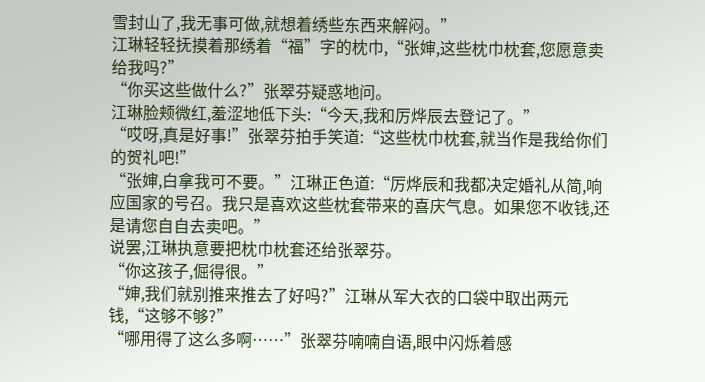雪封山了,我无事可做,就想着绣些东西来解闷。”
江琳轻轻抚摸着那绣着“福”字的枕巾,“张婶,这些枕巾枕套,您愿意卖给我吗?”
“你买这些做什么?”张翠芬疑惑地问。
江琳脸颊微红,羞涩地低下头:“今天,我和厉烨辰去登记了。”
“哎呀,真是好事!”张翠芬拍手笑道:“这些枕巾枕套,就当作是我给你们的贺礼吧!”
“张婶,白拿我可不要。”江琳正色道:“厉烨辰和我都决定婚礼从简,响应国家的号召。我只是喜欢这些枕套带来的喜庆气息。如果您不收钱,还是请您自自去卖吧。”
说罢,江琳执意要把枕巾枕套还给张翠芬。
“你这孩子,倔得很。”
“婶,我们就别推来推去了好吗?”江琳从军大衣的口袋中取出两元钱,“这够不够?”
“哪用得了这么多啊……”张翠芬喃喃自语,眼中闪烁着感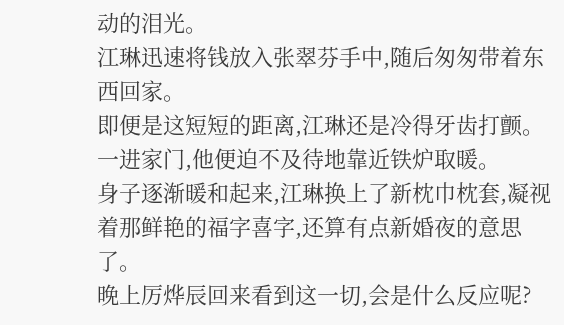动的泪光。
江琳迅速将钱放入张翠芬手中,随后匆匆带着东西回家。
即便是这短短的距离,江琳还是冷得牙齿打颤。
一进家门,他便迫不及待地靠近铁炉取暖。
身子逐渐暖和起来,江琳换上了新枕巾枕套,凝视着那鲜艳的福字喜字,还算有点新婚夜的意思了。
晚上厉烨辰回来看到这一切,会是什么反应呢?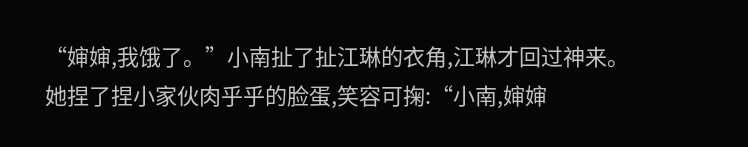“婶婶,我饿了。”小南扯了扯江琳的衣角,江琳才回过神来。
她捏了捏小家伙肉乎乎的脸蛋,笑容可掬:“小南,婶婶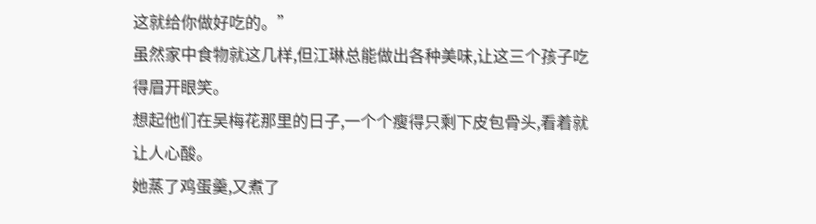这就给你做好吃的。”
虽然家中食物就这几样,但江琳总能做出各种美味,让这三个孩子吃得眉开眼笑。
想起他们在吴梅花那里的日子,一个个瘦得只剩下皮包骨头,看着就让人心酸。
她蒸了鸡蛋羹,又煮了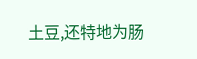土豆,还特地为肠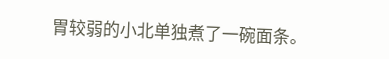胃较弱的小北单独煮了一碗面条。